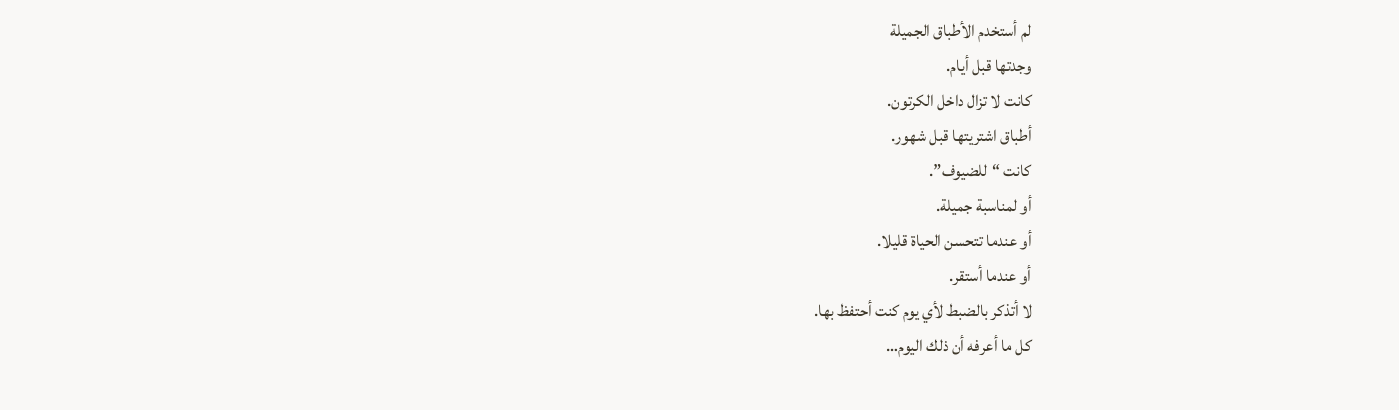لم أستخدم الأطباق الجميلة
وجدتها قبل أيام.
كانت لا تزال داخل الكرتون.
أطباق اشتريتها قبل شهور.
كانت “للضيوف”.
أو لمناسبة جميلة.
أو عندما تتحسن الحياة قليلا.
أو عندما أستقر.
لا أتذكر بالضبط لأي يوم كنت أحتفظ بها.
كل ما أعرفه أن ذلك اليوم…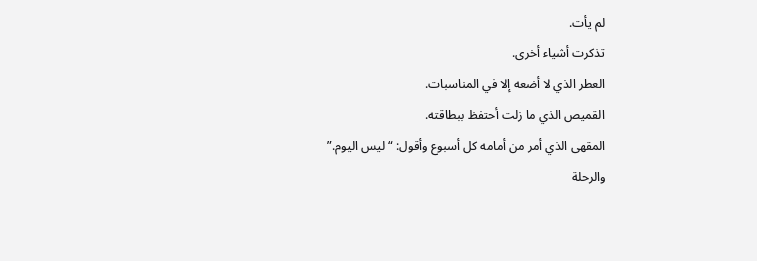لم يأت.
تذكرت أشياء أخرى.
العطر الذي لا أضعه إلا في المناسبات.
القميص الذي ما زلت أحتفظ ببطاقته.
المقهى الذي أمر من أمامه كل أسبوع وأقول: “ليس اليوم.”
والرحلة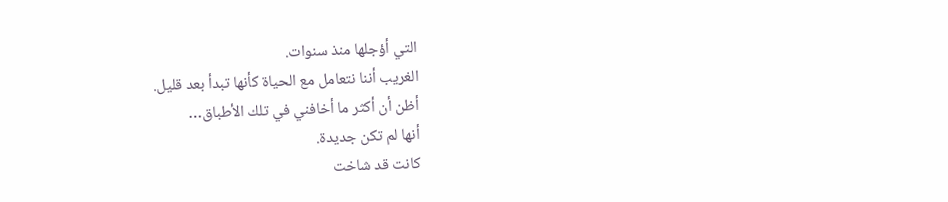التي أؤجلها منذ سنوات.
الغريب أننا نتعامل مع الحياة كأنها تبدأ بعد قليل.
أظن أن أكثر ما أخافني في تلك الأطباق…
أنها لم تكن جديدة.
كانت قد شاخت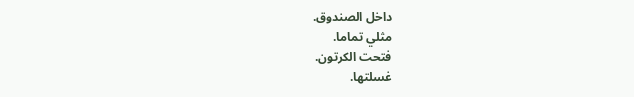داخل الصندوق.
مثلي تماما.
فتحت الكرتون.
غسلتها.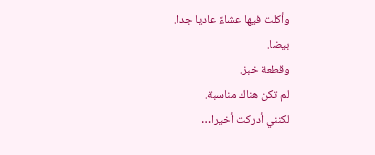وأكلت فيها عشاءً عاديا جدا.
بيضا.
وقطعة خبز.
لم تكن هناك مناسبة.
لكنني أدركت أخيرا…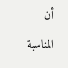أن المناسبة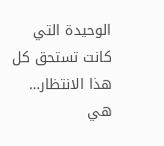الوحيدة التي كانت تستحق كل هذا الانتظار…
هي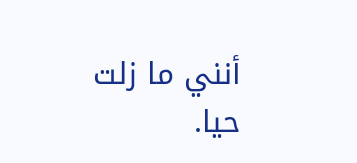أنني ما زلت حيا.